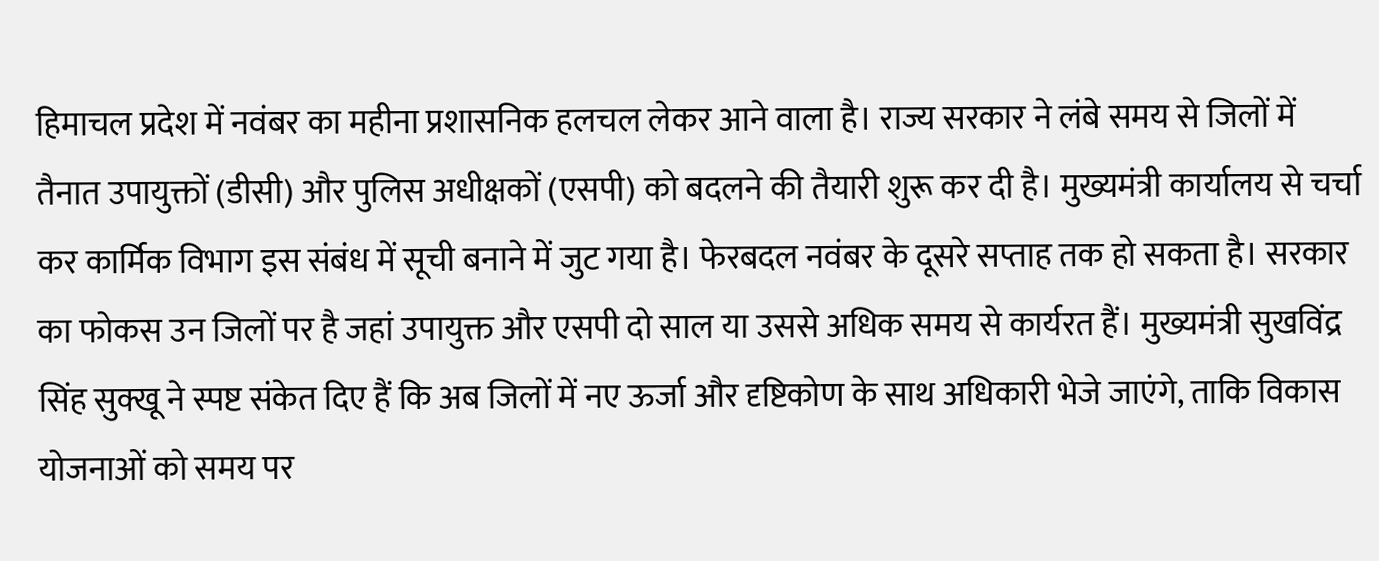हिमाचल प्रदेश में नवंबर का महीना प्रशासनिक हलचल लेकर आने वाला है। राज्य सरकार ने लंबे समय से जिलों में तैनात उपायुक्तों (डीसी) और पुलिस अधीक्षकों (एसपी) को बदलने की तैयारी शुरू कर दी है। मुख्यमंत्री कार्यालय से चर्चा कर कार्मिक विभाग इस संबंध में सूची बनाने में जुट गया है। फेरबदल नवंबर के दूसरे सप्ताह तक हो सकता है। सरकार का फोकस उन जिलों पर है जहां उपायुक्त और एसपी दो साल या उससे अधिक समय से कार्यरत हैं। मुख्यमंत्री सुखविंद्र सिंह सुक्खू ने स्पष्ट संकेत दिए हैं कि अब जिलों में नए ऊर्जा और दृष्टिकोण के साथ अधिकारी भेजे जाएंगे, ताकि विकास योजनाओं को समय पर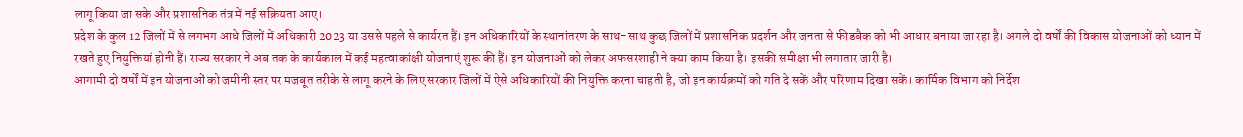लागू किया जा सके और प्रशासनिक तंत्र में नई सक्रियता आए।
प्रदेश के कुल 12 जिलों में से लगभग आधे जिलों में अधिकारी 2023 या उससे पहले से कार्यरत हैं। इन अधिकारियों के स्थानांतरण के साथ-साथ कुछ जिलों में प्रशासनिक प्रदर्शन और जनता से फीडबैक को भी आधार बनाया जा रहा है। अगले दो वर्षों की विकास योजनाओं को ध्यान में रखते हुए नियुक्तियां होनी हैं। राज्य सरकार ने अब तक के कार्यकाल में कई महत्वाकांक्षी योजनाएं शुरू की हैं। इन योजनाओं को लेकर अफसरशाही ने क्या काम किया है। इसकी समीक्षा भी लगातार जारी है।
आगामी दो वर्षों में इन योजनाओं को जमीनी स्तर पर मजबूत तरीके से लागू करने के लिए सरकार जिलों में ऐसे अधिकारियों की नियुक्ति करना चाहती है, जो इन कार्यक्रमों को गति दे सकें और परिणाम दिखा सकें। कार्मिक विभाग को निर्देश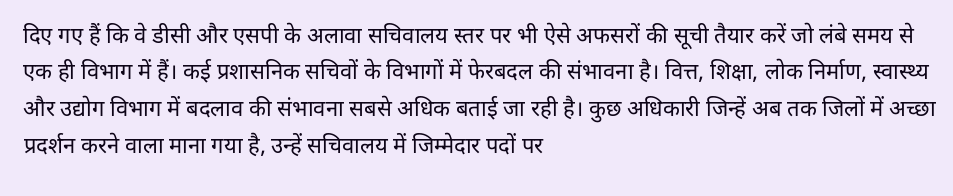दिए गए हैं कि वे डीसी और एसपी के अलावा सचिवालय स्तर पर भी ऐसे अफसरों की सूची तैयार करें जो लंबे समय से एक ही विभाग में हैं। कई प्रशासनिक सचिवों के विभागों में फेरबदल की संभावना है। वित्त, शिक्षा, लोक निर्माण, स्वास्थ्य और उद्योग विभाग में बदलाव की संभावना सबसे अधिक बताई जा रही है। कुछ अधिकारी जिन्हें अब तक जिलों में अच्छा प्रदर्शन करने वाला माना गया है, उन्हें सचिवालय में जिम्मेदार पदों पर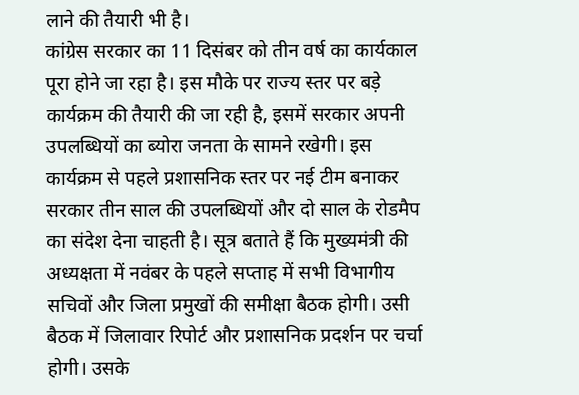लाने की तैयारी भी है।
कांग्रेस सरकार का 11 दिसंबर को तीन वर्ष का कार्यकाल पूरा होने जा रहा है। इस मौके पर राज्य स्तर पर बड़े कार्यक्रम की तैयारी की जा रही है, इसमें सरकार अपनी उपलब्धियों का ब्योरा जनता के सामने रखेगी। इस कार्यक्रम से पहले प्रशासनिक स्तर पर नई टीम बनाकर सरकार तीन साल की उपलब्धियों और दो साल के रोडमैप का संदेश देना चाहती है। सूत्र बताते हैं कि मुख्यमंत्री की अध्यक्षता में नवंबर के पहले सप्ताह में सभी विभागीय सचिवों और जिला प्रमुखों की समीक्षा बैठक होगी। उसी बैठक में जिलावार रिपोर्ट और प्रशासनिक प्रदर्शन पर चर्चा होगी। उसके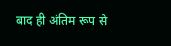बाद ही अंतिम रूप से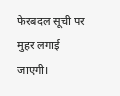फेरबदल सूची पर मुहर लगाई जाएगी।